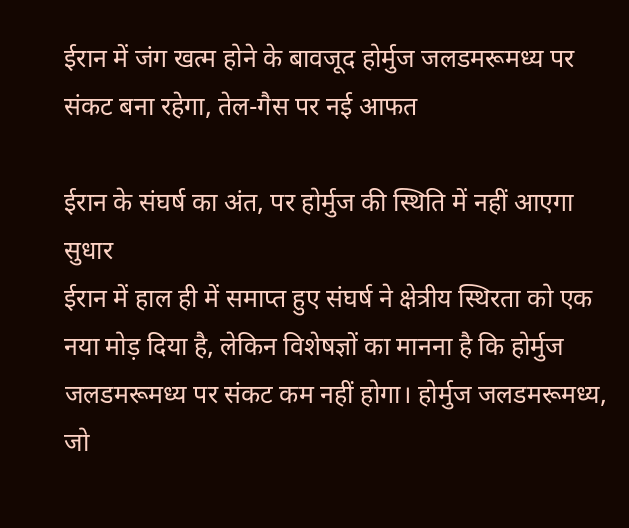ईरान में जंग खत्म होने के बावजूद होर्मुज जलडमरूमध्य पर संकट बना रहेगा, तेल-गैस पर नई आफत

ईरान के संघर्ष का अंत, पर होर्मुज की स्थिति में नहीं आएगा सुधार
ईरान में हाल ही में समाप्त हुए संघर्ष ने क्षेत्रीय स्थिरता को एक नया मोड़ दिया है, लेकिन विशेषज्ञों का मानना है कि होर्मुज जलडमरूमध्य पर संकट कम नहीं होगा। होर्मुज जलडमरूमध्य, जो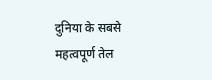दुनिया के सबसे महत्वपूर्ण तेल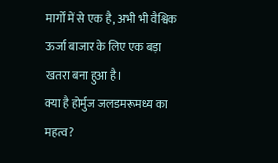मार्गों में से एक है, अभी भी वैश्विक ऊर्जा बाजार के लिए एक बड़ा खतरा बना हुआ है।
क्या है होर्मुज जलडमरूमध्य का महत्व?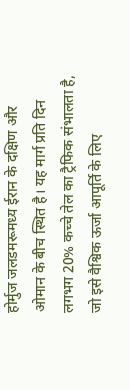होर्मुज जलडमरूमध्य ईरान के दक्षिण और ओमान के बीच स्थित है। यह मार्ग प्रति दिन लगभग 20% कच्चे तेल का ट्रैफिक संभालता है, जो इसे वैश्विक ऊर्जा आपूर्ति के लिए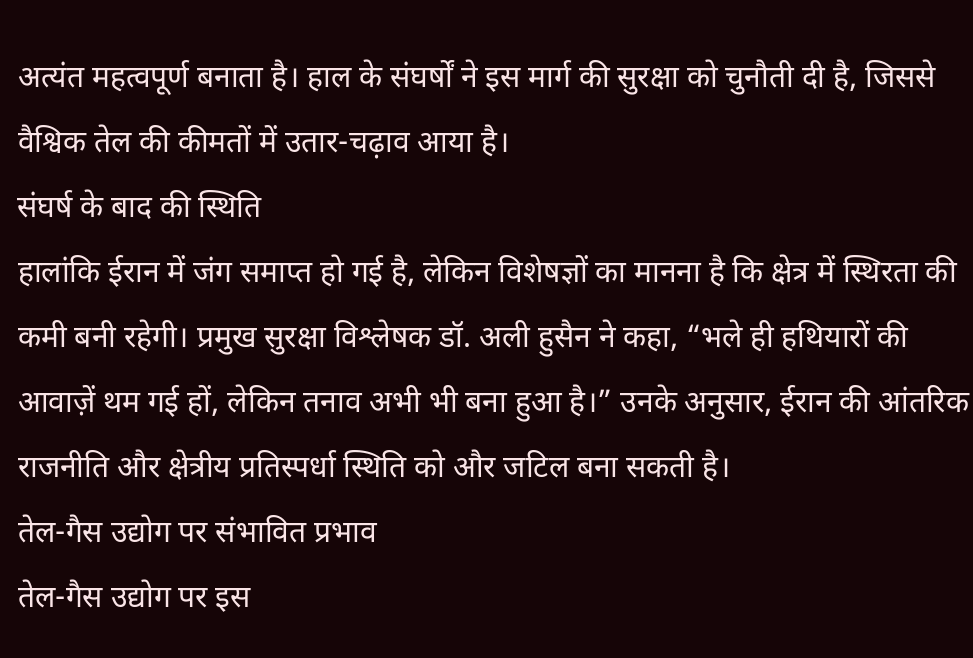अत्यंत महत्वपूर्ण बनाता है। हाल के संघर्षों ने इस मार्ग की सुरक्षा को चुनौती दी है, जिससे वैश्विक तेल की कीमतों में उतार-चढ़ाव आया है।
संघर्ष के बाद की स्थिति
हालांकि ईरान में जंग समाप्त हो गई है, लेकिन विशेषज्ञों का मानना है कि क्षेत्र में स्थिरता की कमी बनी रहेगी। प्रमुख सुरक्षा विश्लेषक डॉ. अली हुसैन ने कहा, “भले ही हथियारों की आवाज़ें थम गई हों, लेकिन तनाव अभी भी बना हुआ है।” उनके अनुसार, ईरान की आंतरिक राजनीति और क्षेत्रीय प्रतिस्पर्धा स्थिति को और जटिल बना सकती है।
तेल-गैस उद्योग पर संभावित प्रभाव
तेल-गैस उद्योग पर इस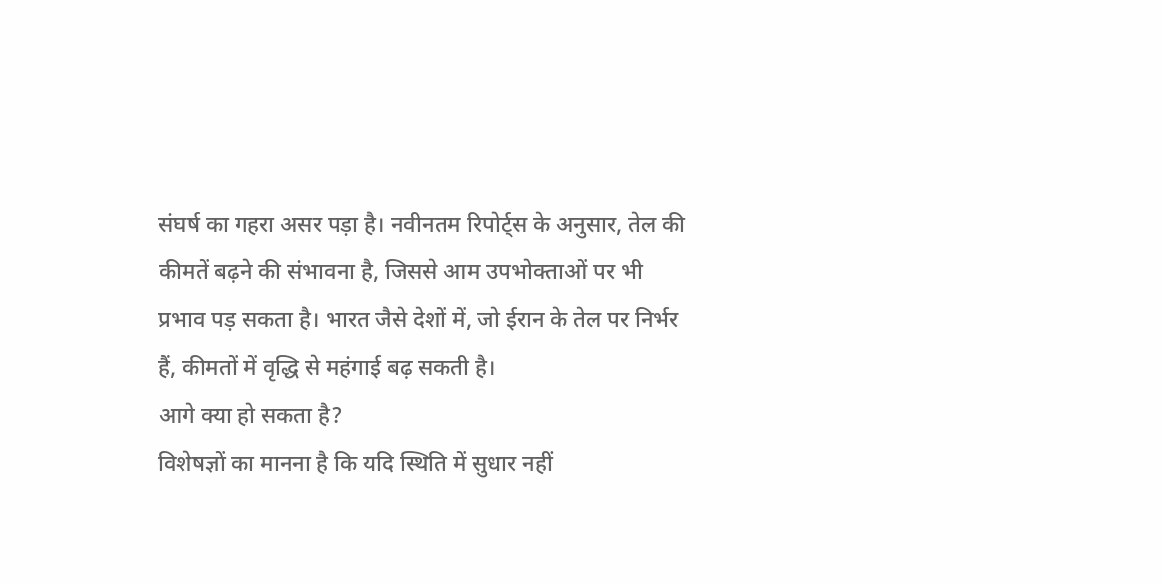संघर्ष का गहरा असर पड़ा है। नवीनतम रिपोर्ट्स के अनुसार, तेल की कीमतें बढ़ने की संभावना है, जिससे आम उपभोक्ताओं पर भी प्रभाव पड़ सकता है। भारत जैसे देशों में, जो ईरान के तेल पर निर्भर हैं, कीमतों में वृद्धि से महंगाई बढ़ सकती है।
आगे क्या हो सकता है?
विशेषज्ञों का मानना है कि यदि स्थिति में सुधार नहीं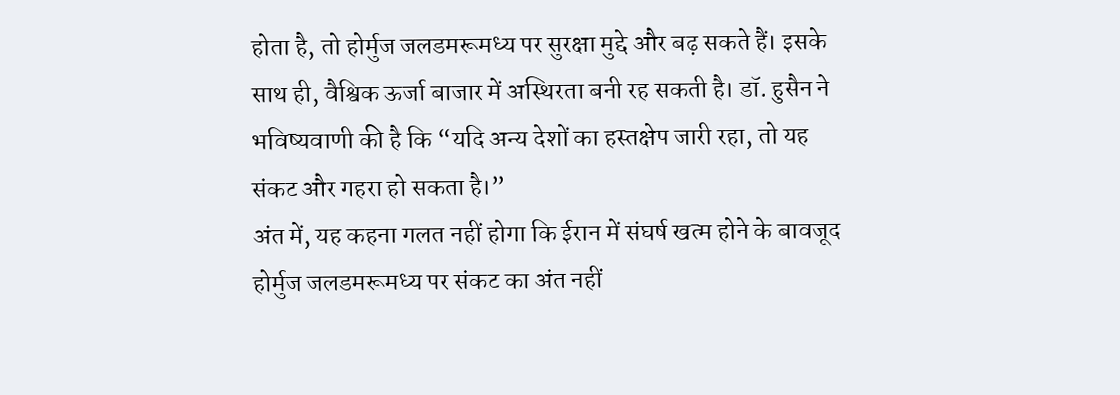होता है, तो होर्मुज जलडमरूमध्य पर सुरक्षा मुद्दे और बढ़ सकते हैं। इसके साथ ही, वैश्विक ऊर्जा बाजार में अस्थिरता बनी रह सकती है। डॉ. हुसैन ने भविष्यवाणी की है कि “यदि अन्य देशों का हस्तक्षेप जारी रहा, तो यह संकट और गहरा हो सकता है।”
अंत में, यह कहना गलत नहीं होगा कि ईरान में संघर्ष खत्म होने के बावजूद होर्मुज जलडमरूमध्य पर संकट का अंत नहीं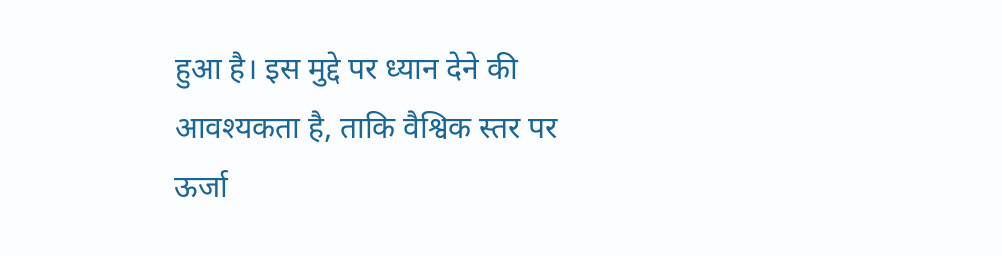हुआ है। इस मुद्दे पर ध्यान देने की आवश्यकता है, ताकि वैश्विक स्तर पर ऊर्जा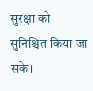सुरक्षा को सुनिश्चित किया जा सके।